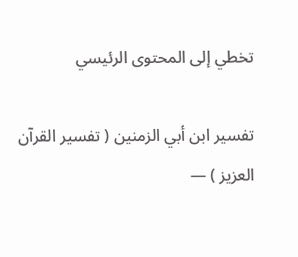تخطي إلى المحتوى الرئيسي

تفسير ابن أبي الزمنين ( تفسير القرآن العزيز ) —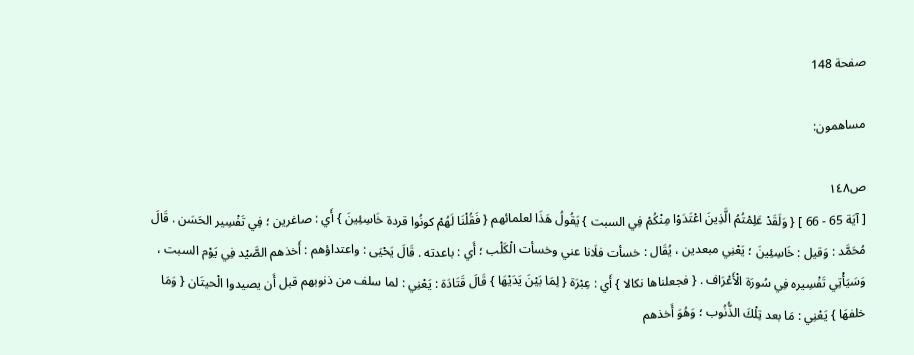صفحة 148

مساهمون:

ص١٤٨
[ آيَة 65 - 66 ] { وَلَقَدْ عَلِمْتُمُ الَّذِينَ اعْتَدَوْا مِنْكُمْ فِي السبت } يَقُولُ هَذَا لعلمائهم { فَقُلْنَا لَهُمْ كونُوا قردة خَاسِئِينَ } أَي : صاغرين ؛ فِي تَفْسِير الحَسَن . قَالَ مُحَمَّد : وَقيل : خَاسِئِينَ ؛ يَعْنِي مبعدين ، يُقَال : خسأت فلَانا عني وخسأت الْكَلْب ؛ أَي : باعدته . قَالَ يَحْيَى : واعتداؤهم : أَخذهم الصَّيْد فِي يَوْم السبت ، وَسَيَأْتِي تَفْسِيره فِي سُورَة الْأَعْرَاف . { فجعلناها نكالا } أَي : عِبْرَة { لِمَا بَيْنَ يَدَيْهَا } قَالَ قَتَادَة : يَعْنِي : لما سلف من ذنوبهم قبل أَن يصيدوا الْحيتَان { وَمَا خلفهَا } يَعْنِي : مَا بعد تِلْكَ الذُّنُوب ؛ وَهُوَ أَخذهم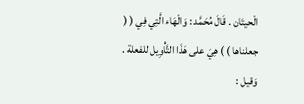الْحيتَان . قَالَ مُحَمَّد : وَالْهَاء الَّتِي فِي ( ( جعلناها ) ) هِيَ على هَذَا التَّأْوِيل للفعلة . وَقيل :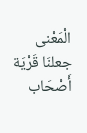الْمَعْنى جعلنَا قَرْيَة أَصْحَاب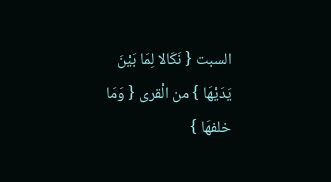السبت { نَكَالا لِمَا بَيْنَ يَدَيْهَا } من الْقرى { وَمَا خلفهَا }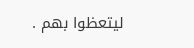ليتعظوا بهم .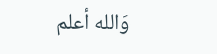وَالله أعلم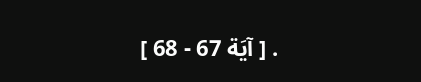. [ آيَة 67 - 68 ]